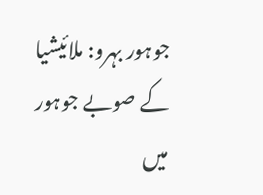جوہور بہرو: ملائیشیا کے صوبے جوہور میں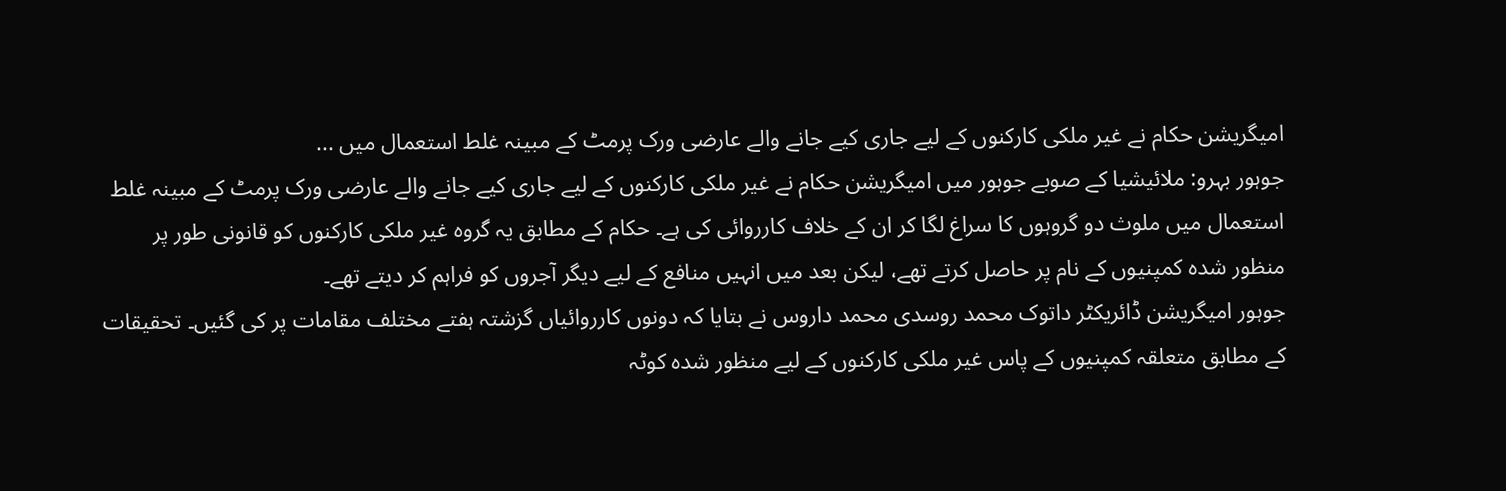امیگریشن حکام نے غیر ملکی کارکنوں کے لیے جاری کیے جانے والے عارضی ورک پرمٹ کے مبینہ غلط استعمال میں ...
جوہور بہرو: ملائیشیا کے صوبے جوہور میں امیگریشن حکام نے غیر ملکی کارکنوں کے لیے جاری کیے جانے والے عارضی ورک پرمٹ کے مبینہ غلط استعمال میں ملوث دو گروہوں کا سراغ لگا کر ان کے خلاف کارروائی کی ہے۔ حکام کے مطابق یہ گروہ غیر ملکی کارکنوں کو قانونی طور پر منظور شدہ کمپنیوں کے نام پر حاصل کرتے تھے، لیکن بعد میں انہیں منافع کے لیے دیگر آجروں کو فراہم کر دیتے تھے۔
جوہور امیگریشن ڈائریکٹر داتوک محمد روسدی محمد داروس نے بتایا کہ دونوں کارروائیاں گزشتہ ہفتے مختلف مقامات پر کی گئیں۔ تحقیقات کے مطابق متعلقہ کمپنیوں کے پاس غیر ملکی کارکنوں کے لیے منظور شدہ کوٹہ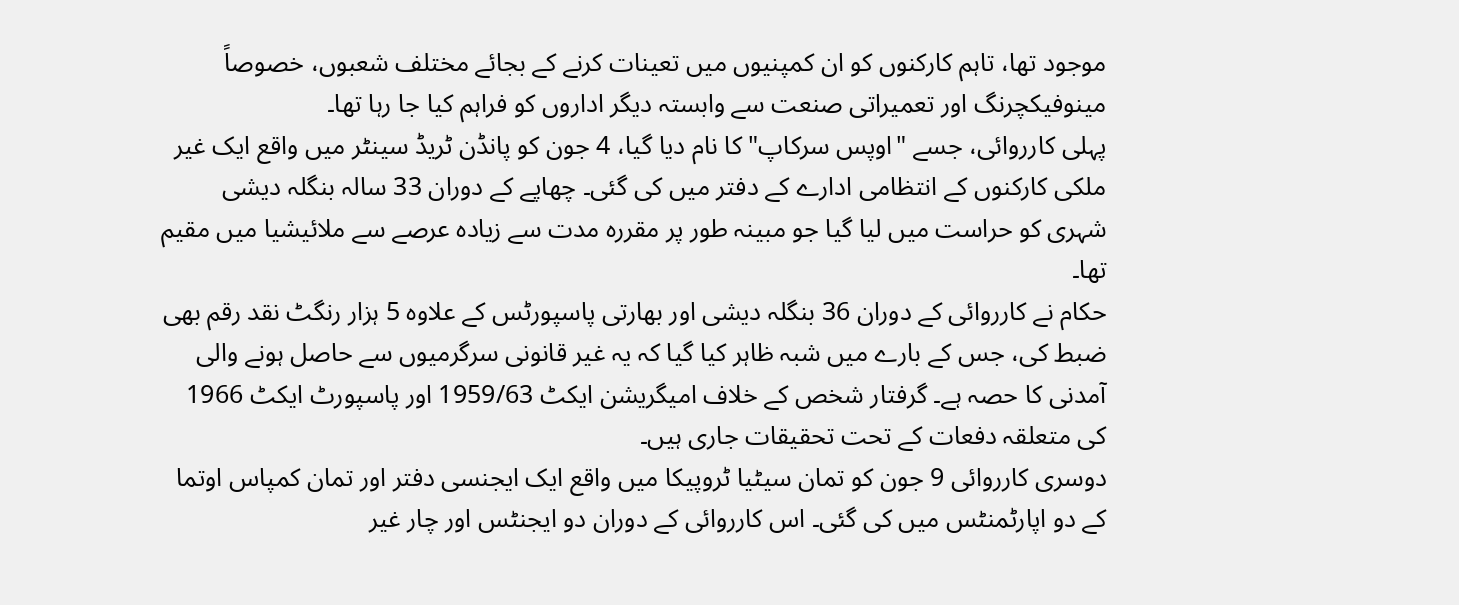موجود تھا، تاہم کارکنوں کو ان کمپنیوں میں تعینات کرنے کے بجائے مختلف شعبوں، خصوصاً مینوفیکچرنگ اور تعمیراتی صنعت سے وابستہ دیگر اداروں کو فراہم کیا جا رہا تھا۔
پہلی کارروائی، جسے "اوپس سرکاپ" کا نام دیا گیا، 4 جون کو پانڈن ٹریڈ سینٹر میں واقع ایک غیر ملکی کارکنوں کے انتظامی ادارے کے دفتر میں کی گئی۔ چھاپے کے دوران 33 سالہ بنگلہ دیشی شہری کو حراست میں لیا گیا جو مبینہ طور پر مقررہ مدت سے زیادہ عرصے سے ملائیشیا میں مقیم تھا۔
حکام نے کارروائی کے دوران 36 بنگلہ دیشی اور بھارتی پاسپورٹس کے علاوہ 5 ہزار رنگٹ نقد رقم بھی ضبط کی، جس کے بارے میں شبہ ظاہر کیا گیا کہ یہ غیر قانونی سرگرمیوں سے حاصل ہونے والی آمدنی کا حصہ ہے۔ گرفتار شخص کے خلاف امیگریشن ایکٹ 1959/63 اور پاسپورٹ ایکٹ 1966 کی متعلقہ دفعات کے تحت تحقیقات جاری ہیں۔
دوسری کارروائی 9 جون کو تمان سیٹیا ٹروپیکا میں واقع ایک ایجنسی دفتر اور تمان کمپاس اوتما کے دو اپارٹمنٹس میں کی گئی۔ اس کارروائی کے دوران دو ایجنٹس اور چار غیر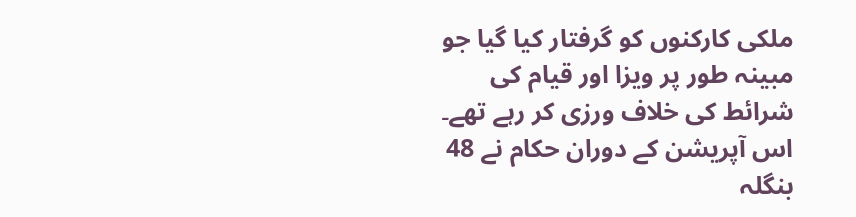ملکی کارکنوں کو گرفتار کیا گیا جو مبینہ طور پر ویزا اور قیام کی شرائط کی خلاف ورزی کر رہے تھے۔
اس آپریشن کے دوران حکام نے 48 بنگلہ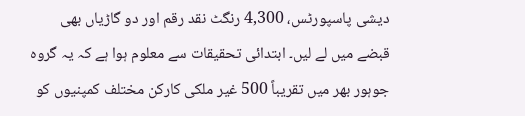دیشی پاسپورٹس، 4,300 رنگٹ نقد رقم اور دو گاڑیاں بھی قبضے میں لے لیں۔ ابتدائی تحقیقات سے معلوم ہوا ہے کہ یہ گروہ جوہور بھر میں تقریباً 500 غیر ملکی کارکن مختلف کمپنیوں کو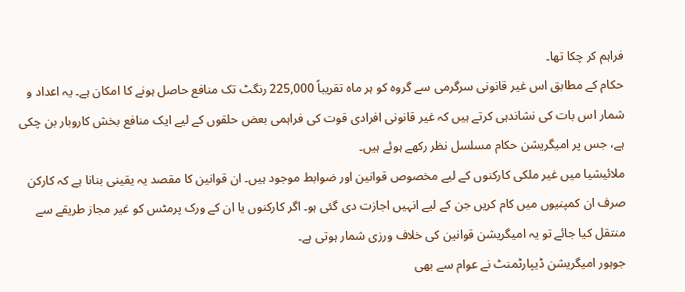فراہم کر چکا تھا۔
حکام کے مطابق اس غیر قانونی سرگرمی سے گروہ کو ہر ماہ تقریباً 225,000 رنگٹ تک منافع حاصل ہونے کا امکان ہے۔ یہ اعداد و شمار اس بات کی نشاندہی کرتے ہیں کہ غیر قانونی افرادی قوت کی فراہمی بعض حلقوں کے لیے ایک منافع بخش کاروبار بن چکی ہے، جس پر امیگریشن حکام مسلسل نظر رکھے ہوئے ہیں۔
ملائیشیا میں غیر ملکی کارکنوں کے لیے مخصوص قوانین اور ضوابط موجود ہیں۔ ان قوانین کا مقصد یہ یقینی بنانا ہے کہ کارکن صرف ان کمپنیوں میں کام کریں جن کے لیے انہیں اجازت دی گئی ہو۔ اگر کارکنوں یا ان کے ورک پرمٹس کو غیر مجاز طریقے سے منتقل کیا جائے تو یہ امیگریشن قوانین کی خلاف ورزی شمار ہوتی ہے۔
جوہور امیگریشن ڈیپارٹمنٹ نے عوام سے بھی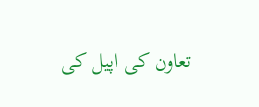تعاون کی اپیل کی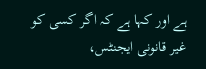ہے اور کہا ہے کہ اگر کسی کو غیر قانونی ایجنٹس،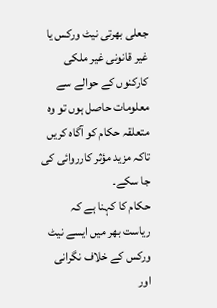جعلی بھرتی نیٹ ورکس یا غیر قانونی غیر ملکی کارکنوں کے حوالے سے معلومات حاصل ہوں تو وہ متعلقہ حکام کو آگاہ کریں تاکہ مزید مؤثر کارروائی کی جا سکے۔
حکام کا کہنا ہے کہ ریاست بھر میں ایسے نیٹ ورکس کے خلاف نگرانی اور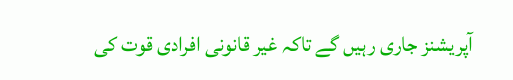آپریشنز جاری رہیں گے تاکہ غیر قانونی افرادی قوت کی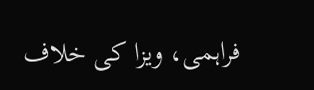فراہمی، ویزا کی خلاف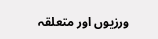ورزیوں اور متعلقہ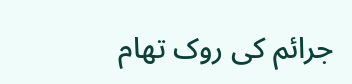جرائم کی روک تھام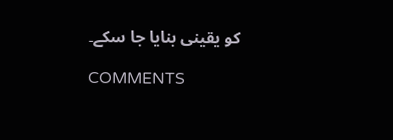کو یقینی بنایا جا سکے۔

COMMENTS